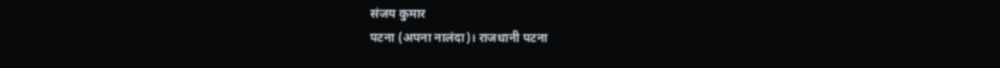संजय कुमार
पटना (अपना नालंदा)। राजधानी पटना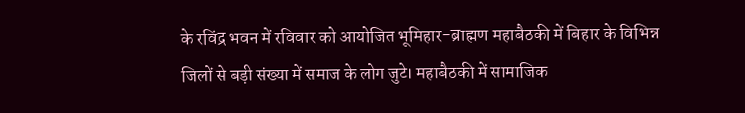के रविंद्र भवन में रविवार को आयोजित भूमिहार-ब्राह्मण महाबैठकी में बिहार के विभिन्न जिलों से बड़ी संख्या में समाज के लोग जुटे। महाबैठकी में सामाजिक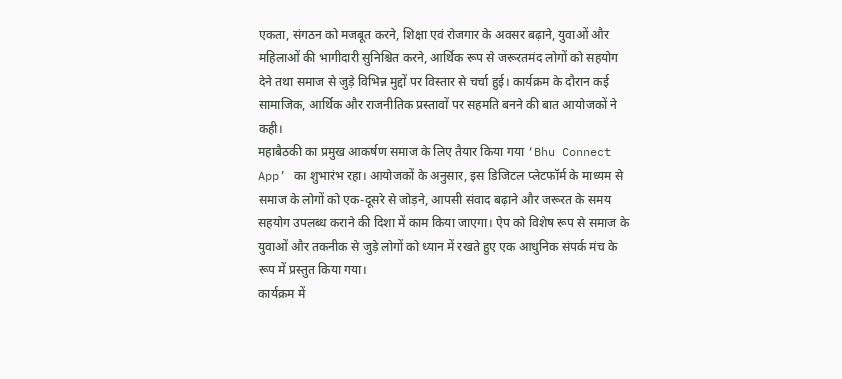एकता, संगठन को मजबूत करने, शिक्षा एवं रोजगार के अवसर बढ़ाने, युवाओं और महिलाओं की भागीदारी सुनिश्चित करने, आर्थिक रूप से जरूरतमंद लोगों को सहयोग देने तथा समाज से जुड़े विभिन्न मुद्दों पर विस्तार से चर्चा हुई। कार्यक्रम के दौरान कई सामाजिक, आर्थिक और राजनीतिक प्रस्तावों पर सहमति बनने की बात आयोजकों ने कही।
महाबैठकी का प्रमुख आकर्षण समाज के लिए तैयार किया गया ‘Bhu Connect App’ का शुभारंभ रहा। आयोजकों के अनुसार, इस डिजिटल प्लेटफॉर्म के माध्यम से समाज के लोगों को एक-दूसरे से जोड़ने, आपसी संवाद बढ़ाने और जरूरत के समय सहयोग उपलब्ध कराने की दिशा में काम किया जाएगा। ऐप को विशेष रूप से समाज के युवाओं और तकनीक से जुड़े लोगों को ध्यान में रखते हुए एक आधुनिक संपर्क मंच के रूप में प्रस्तुत किया गया।
कार्यक्रम में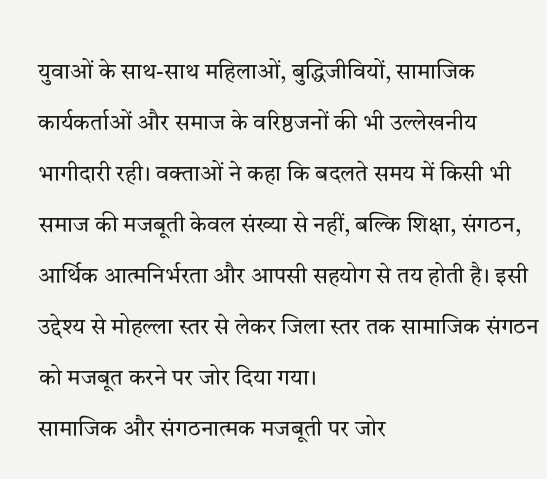युवाओं के साथ-साथ महिलाओं, बुद्धिजीवियों, सामाजिक कार्यकर्ताओं और समाज के वरिष्ठजनों की भी उल्लेखनीय भागीदारी रही। वक्ताओं ने कहा कि बदलते समय में किसी भी समाज की मजबूती केवल संख्या से नहीं, बल्कि शिक्षा, संगठन, आर्थिक आत्मनिर्भरता और आपसी सहयोग से तय होती है। इसी उद्देश्य से मोहल्ला स्तर से लेकर जिला स्तर तक सामाजिक संगठन को मजबूत करने पर जोर दिया गया।
सामाजिक और संगठनात्मक मजबूती पर जोर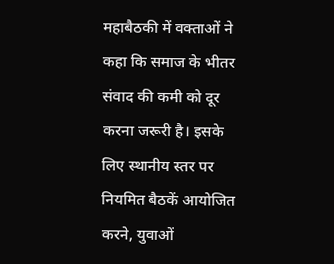महाबैठकी में वक्ताओं ने कहा कि समाज के भीतर संवाद की कमी को दूर करना जरूरी है। इसके लिए स्थानीय स्तर पर नियमित बैठकें आयोजित करने, युवाओं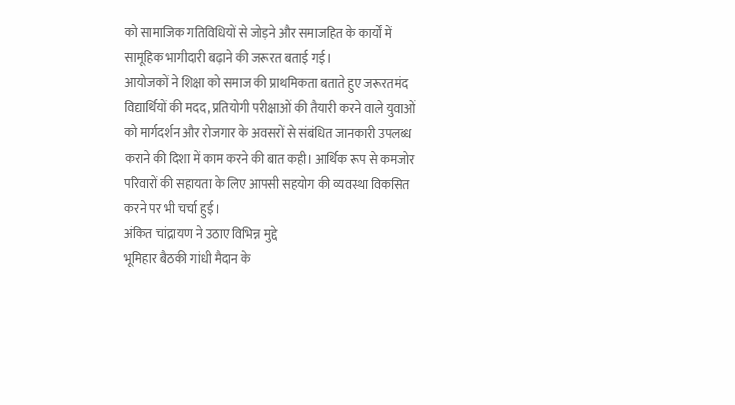को सामाजिक गतिविधियों से जोड़ने और समाजहित के कार्यों में सामूहिक भागीदारी बढ़ाने की जरूरत बताई गई।
आयोजकों ने शिक्षा को समाज की प्राथमिकता बताते हुए जरूरतमंद विद्यार्थियों की मदद, प्रतियोगी परीक्षाओं की तैयारी करने वाले युवाओं को मार्गदर्शन और रोजगार के अवसरों से संबंधित जानकारी उपलब्ध कराने की दिशा में काम करने की बात कही। आर्थिक रूप से कमजोर परिवारों की सहायता के लिए आपसी सहयोग की व्यवस्था विकसित करने पर भी चर्चा हुई।
अंकित चांद्रायण ने उठाए विभिन्न मुद्दे
भूमिहार बैठकी गांधी मैदान के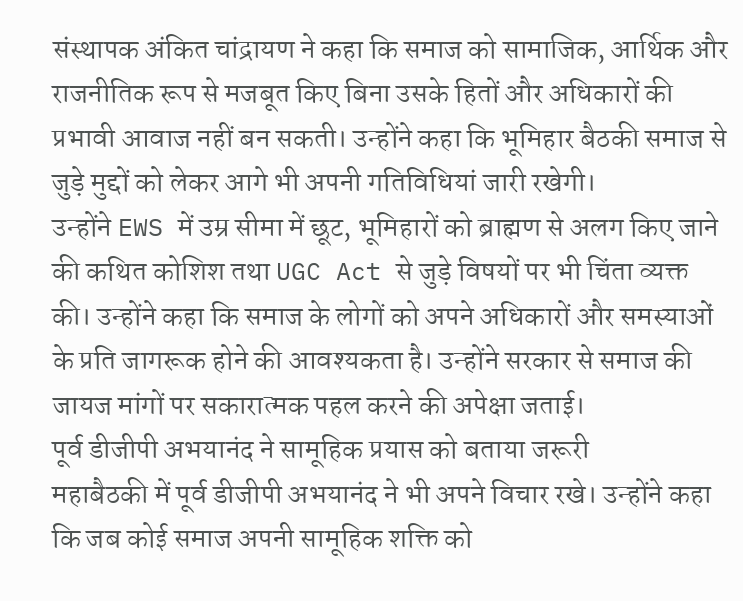संस्थापक अंकित चांद्रायण ने कहा कि समाज को सामाजिक, आर्थिक और राजनीतिक रूप से मजबूत किए बिना उसके हितों और अधिकारों की प्रभावी आवाज नहीं बन सकती। उन्होंने कहा कि भूमिहार बैठकी समाज से जुड़े मुद्दों को लेकर आगे भी अपनी गतिविधियां जारी रखेगी।
उन्होंने EWS में उम्र सीमा में छूट, भूमिहारों को ब्राह्मण से अलग किए जाने की कथित कोशिश तथा UGC Act से जुड़े विषयों पर भी चिंता व्यक्त की। उन्होंने कहा कि समाज के लोगों को अपने अधिकारों और समस्याओं के प्रति जागरूक होने की आवश्यकता है। उन्होंने सरकार से समाज की जायज मांगों पर सकारात्मक पहल करने की अपेक्षा जताई।
पूर्व डीजीपी अभयानंद ने सामूहिक प्रयास को बताया जरूरी
महाबैठकी में पूर्व डीजीपी अभयानंद ने भी अपने विचार रखे। उन्होंने कहा कि जब कोई समाज अपनी सामूहिक शक्ति को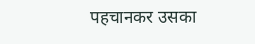पहचानकर उसका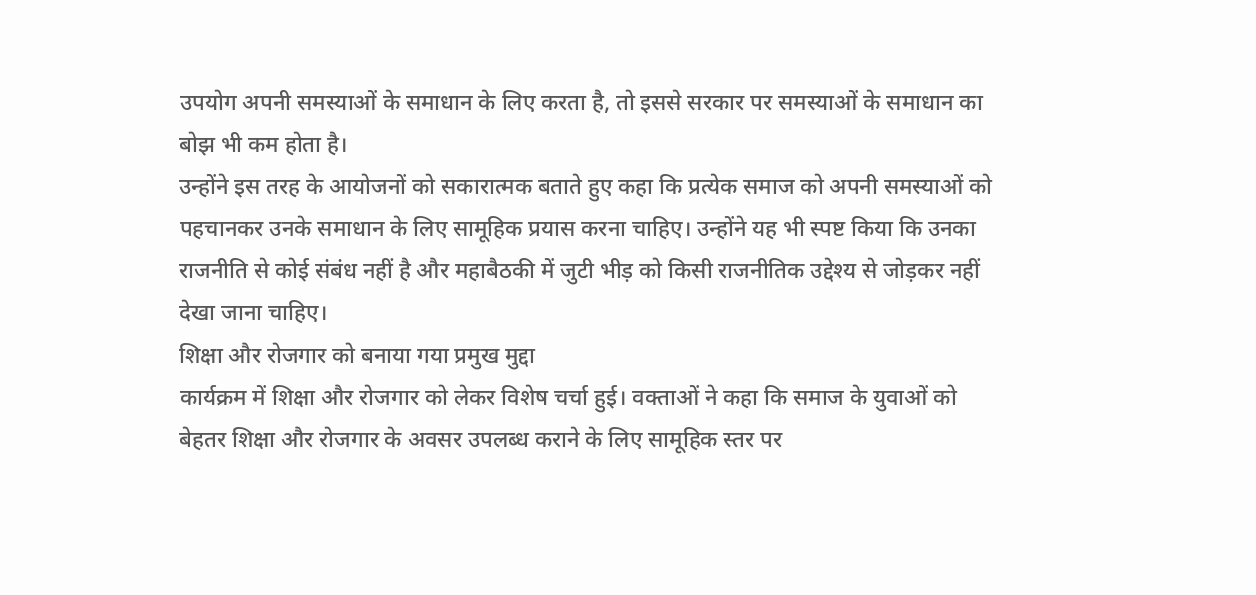उपयोग अपनी समस्याओं के समाधान के लिए करता है, तो इससे सरकार पर समस्याओं के समाधान का बोझ भी कम होता है।
उन्होंने इस तरह के आयोजनों को सकारात्मक बताते हुए कहा कि प्रत्येक समाज को अपनी समस्याओं को पहचानकर उनके समाधान के लिए सामूहिक प्रयास करना चाहिए। उन्होंने यह भी स्पष्ट किया कि उनका राजनीति से कोई संबंध नहीं है और महाबैठकी में जुटी भीड़ को किसी राजनीतिक उद्देश्य से जोड़कर नहीं देखा जाना चाहिए।
शिक्षा और रोजगार को बनाया गया प्रमुख मुद्दा
कार्यक्रम में शिक्षा और रोजगार को लेकर विशेष चर्चा हुई। वक्ताओं ने कहा कि समाज के युवाओं को बेहतर शिक्षा और रोजगार के अवसर उपलब्ध कराने के लिए सामूहिक स्तर पर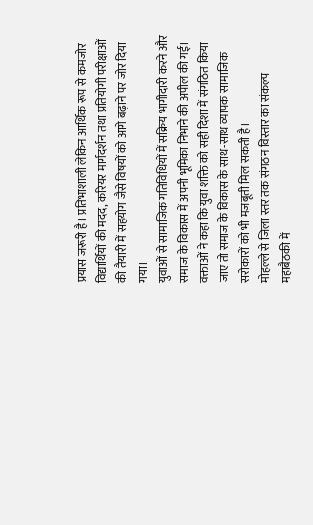प्रयास जरूरी है। प्रतिभाशाली लेकिन आर्थिक रूप से कमजोर विद्यार्थियों की मदद, करियर मार्गदर्शन तथा प्रतियोगी परीक्षाओं की तैयारी में सहयोग जैसे विषयों को आगे बढ़ाने पर जोर दिया गया।
युवाओं से सामाजिक गतिविधियों में सक्रिय भागीदारी करने और समाज के विकास में अपनी भूमिका निभाने की अपील की गई। वक्ताओं ने कहा कि युवा शक्ति को सही दिशा में संगठित किया जाए तो समाज के विकास के साथ-साथ व्यापक सामाजिक सरोकारों को भी मजबूती मिल सकती है।
मोहल्ले से जिला स्तर तक संगठन विस्तार का संकल्प
महाबैठकी में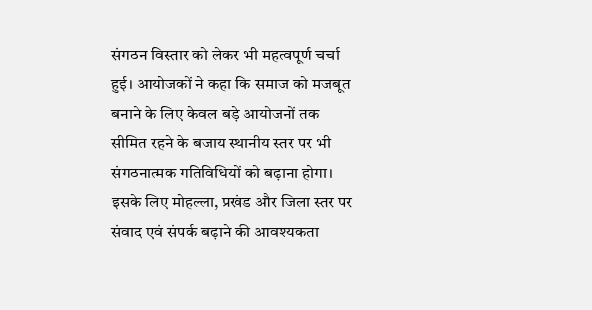संगठन विस्तार को लेकर भी महत्वपूर्ण चर्चा हुई। आयोजकों ने कहा कि समाज को मजबूत बनाने के लिए केवल बड़े आयोजनों तक सीमित रहने के बजाय स्थानीय स्तर पर भी संगठनात्मक गतिविधियों को बढ़ाना होगा। इसके लिए मोहल्ला, प्रखंड और जिला स्तर पर संवाद एवं संपर्क बढ़ाने की आवश्यकता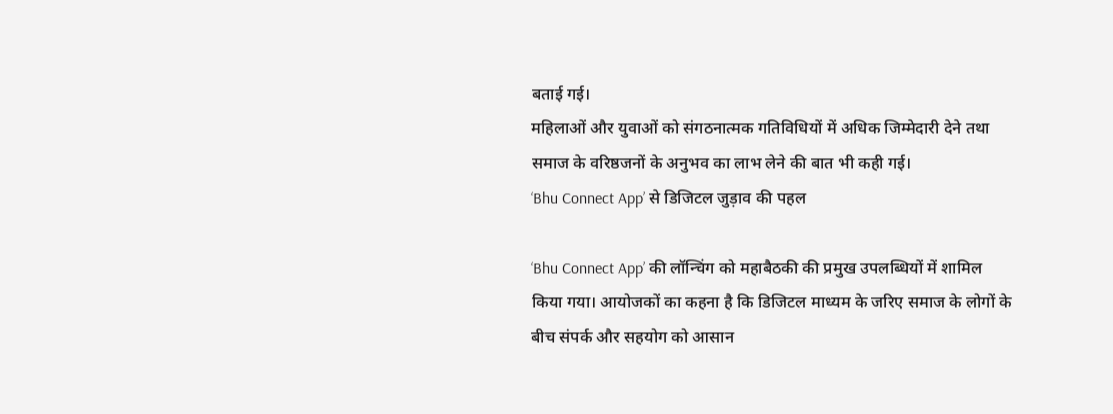बताई गई।
महिलाओं और युवाओं को संगठनात्मक गतिविधियों में अधिक जिम्मेदारी देने तथा समाज के वरिष्ठजनों के अनुभव का लाभ लेने की बात भी कही गई।
‘Bhu Connect App’ से डिजिटल जुड़ाव की पहल

‘Bhu Connect App’ की लॉन्चिंग को महाबैठकी की प्रमुख उपलब्धियों में शामिल किया गया। आयोजकों का कहना है कि डिजिटल माध्यम के जरिए समाज के लोगों के बीच संपर्क और सहयोग को आसान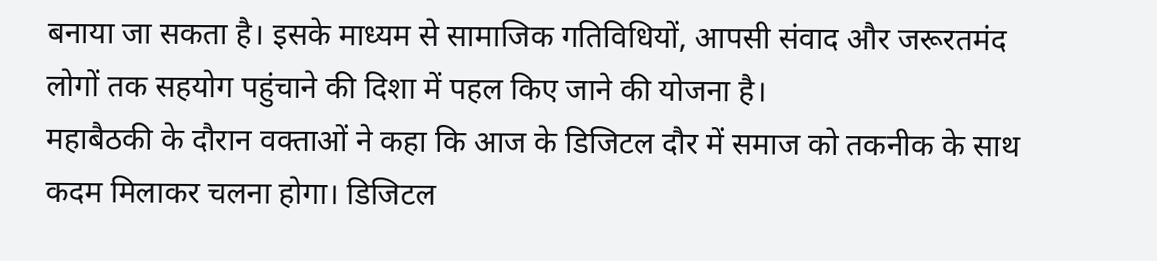बनाया जा सकता है। इसके माध्यम से सामाजिक गतिविधियों, आपसी संवाद और जरूरतमंद लोगों तक सहयोग पहुंचाने की दिशा में पहल किए जाने की योजना है।
महाबैठकी के दौरान वक्ताओं ने कहा कि आज के डिजिटल दौर में समाज को तकनीक के साथ कदम मिलाकर चलना होगा। डिजिटल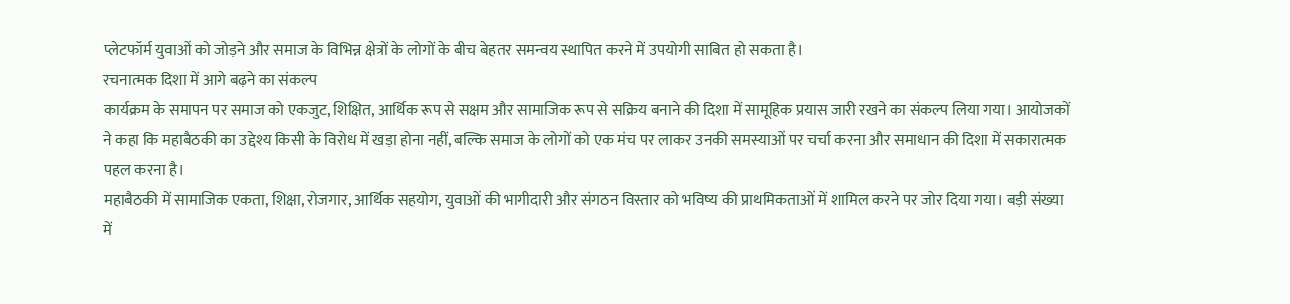प्लेटफॉर्म युवाओं को जोड़ने और समाज के विभिन्न क्षेत्रों के लोगों के बीच बेहतर समन्वय स्थापित करने में उपयोगी साबित हो सकता है।
रचनात्मक दिशा में आगे बढ़ने का संकल्प
कार्यक्रम के समापन पर समाज को एकजुट, शिक्षित, आर्थिक रूप से सक्षम और सामाजिक रूप से सक्रिय बनाने की दिशा में सामूहिक प्रयास जारी रखने का संकल्प लिया गया। आयोजकों ने कहा कि महाबैठकी का उद्देश्य किसी के विरोध में खड़ा होना नहीं, बल्कि समाज के लोगों को एक मंच पर लाकर उनकी समस्याओं पर चर्चा करना और समाधान की दिशा में सकारात्मक पहल करना है।
महाबैठकी में सामाजिक एकता, शिक्षा, रोजगार, आर्थिक सहयोग, युवाओं की भागीदारी और संगठन विस्तार को भविष्य की प्राथमिकताओं में शामिल करने पर जोर दिया गया। बड़ी संख्या में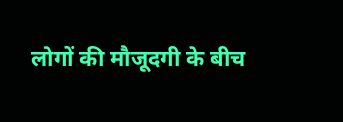लोगों की मौजूदगी के बीच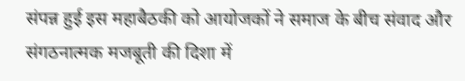संपन्न हुई इस महाबैठकी को आयोजकों ने समाज के बीच संवाद और संगठनात्मक मजबूती की दिशा में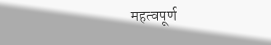महत्वपूर्ण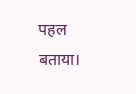पहल बताया।